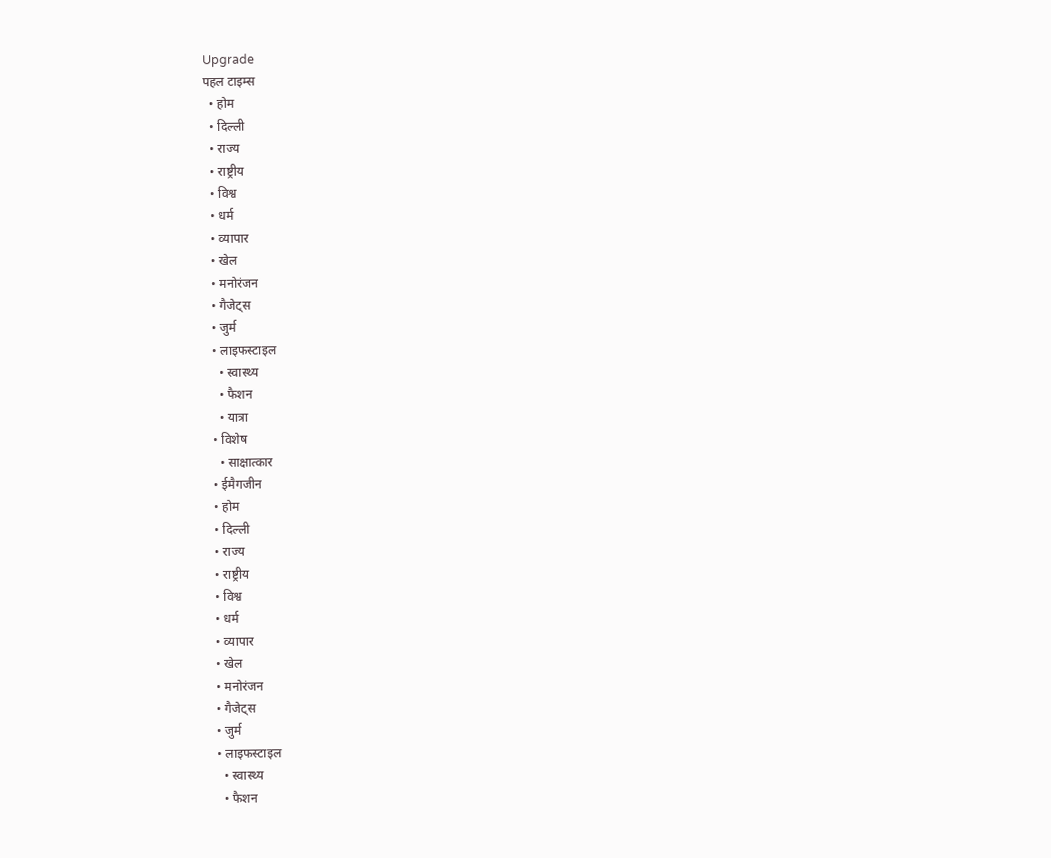Upgrade
पहल टाइम्स
  • होम
  • दिल्ली
  • राज्य
  • राष्ट्रीय
  • विश्व
  • धर्म
  • व्यापार
  • खेल
  • मनोरंजन
  • गैजेट्स
  • जुर्म
  • लाइफस्टाइल
    • स्वास्थ्य
    • फैशन
    • यात्रा
  • विशेष
    • साक्षात्कार
  • ईमैगजीन
  • होम
  • दिल्ली
  • राज्य
  • राष्ट्रीय
  • विश्व
  • धर्म
  • व्यापार
  • खेल
  • मनोरंजन
  • गैजेट्स
  • जुर्म
  • लाइफस्टाइल
    • स्वास्थ्य
    • फैशन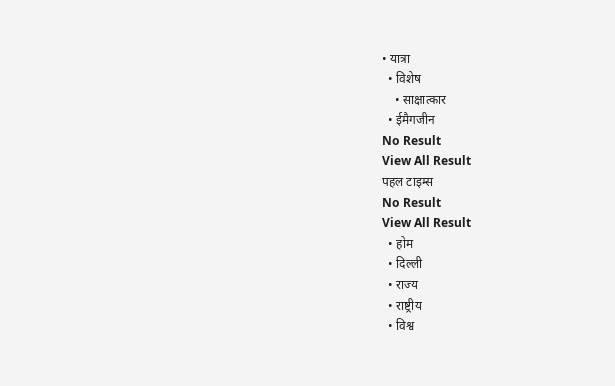• यात्रा
  • विशेष
    • साक्षात्कार
  • ईमैगजीन
No Result
View All Result
पहल टाइम्स
No Result
View All Result
  • होम
  • दिल्ली
  • राज्य
  • राष्ट्रीय
  • विश्व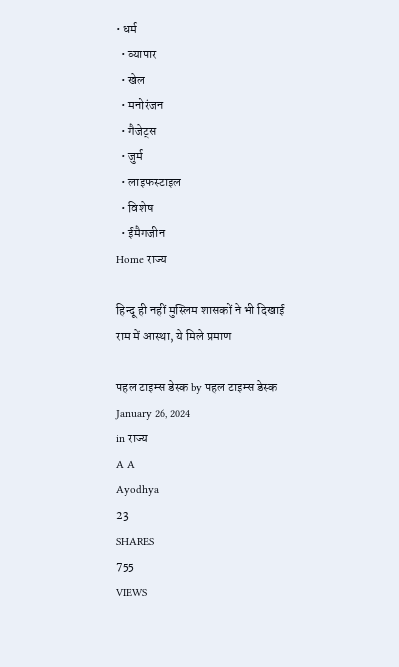• धर्म
  • व्यापार
  • खेल
  • मनोरंजन
  • गैजेट्स
  • जुर्म
  • लाइफस्टाइल
  • विशेष
  • ईमैगजीन
Home राज्य

हिन्दू ही नहीं मुस्लिम शासकों ने भी दिखाई राम में आस्था, ये मिले प्रमाण

पहल टाइम्स डेस्क by पहल टाइम्स डेस्क
January 26, 2024
in राज्य
A A
Ayodhya
23
SHARES
755
VIEWS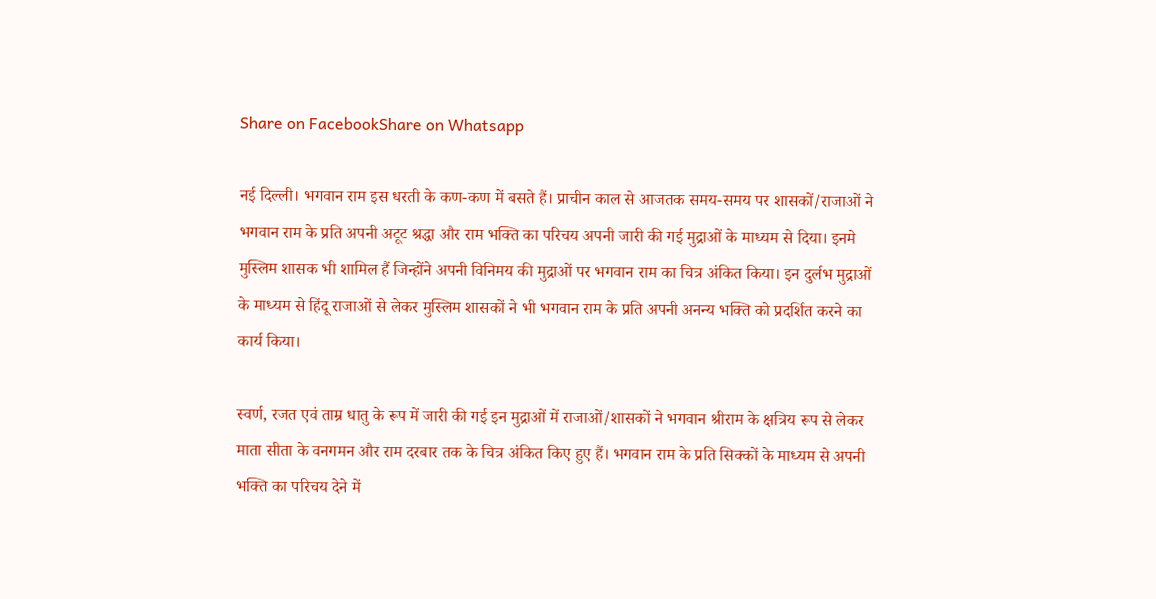Share on FacebookShare on Whatsapp

नई दिल्ली। भगवान राम इस धरती के कण-कण में बसते हैं। प्राचीन काल से आजतक समय-समय पर शासकों/राजाओं ने भगवान राम के प्रति अपनी अटूट श्रद्धा और राम भक्ति का परिचय अपनी जारी की गई मुद्राओं के माध्यम से दिया। इनमे मुस्लिम शासक भी शामिल हैं जिन्होंने अपनी विनिमय की मुद्राओं पर भगवान राम का चित्र अंकित किया। इन दुर्लभ मुद्राओं के माध्यम से हिंदू राजाओं से लेकर मुस्लिम शासकों ने भी भगवान राम के प्रति अपनी अनन्य भक्ति को प्रदर्शित करने का कार्य किया।

स्वर्ण, रजत एवं ताम्र धातु के रूप में जारी की गई इन मुद्राओं में राजाओं/शासकों ने भगवान श्रीराम के क्षत्रिय रूप से लेकर माता सीता के वनगमन और राम दरबार तक के चित्र अंकित किए हुए हैं। भगवान राम के प्रति सिक्कों के माध्यम से अपनी भक्ति का परिचय देने में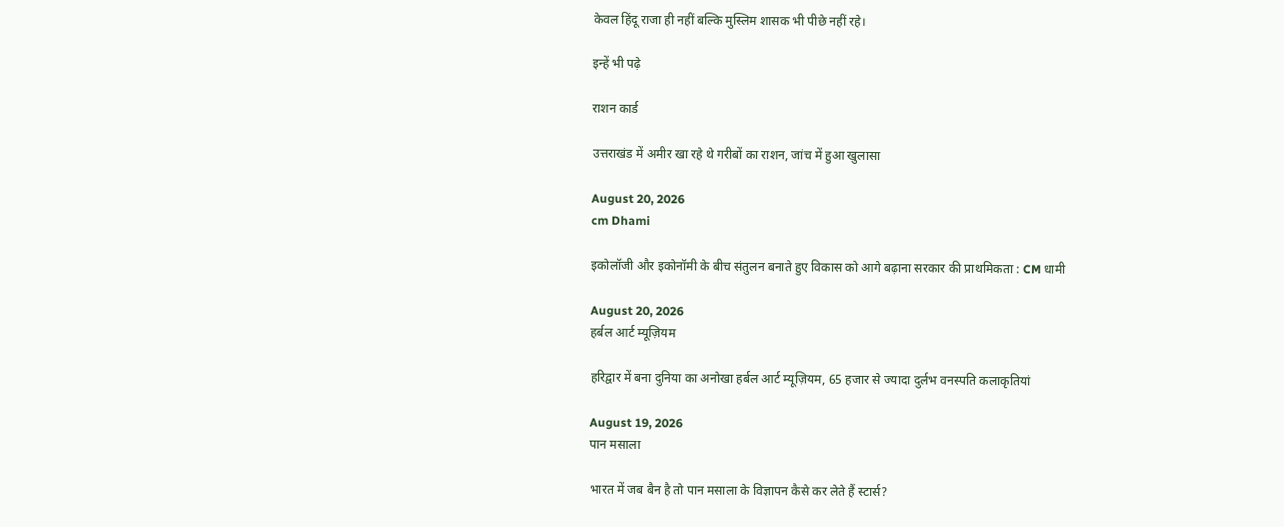केवल हिंदू राजा ही नहीं बल्कि मुस्लिम शासक भी पीछे नहीं रहे।

इन्हें भी पढ़े

राशन कार्ड

उत्तराखंड में अमीर खा रहे थे गरीबों का राशन, जांच में हुआ खुलासा

August 20, 2026
cm Dhami

इकोलॉजी और इकोनॉमी के बीच संतुलन बनाते हुए विकास को आगे बढ़ाना सरकार की प्राथमिकता : CM धामी

August 20, 2026
हर्बल आर्ट म्यूज़ियम

हरिद्वार में बना दुनिया का अनोखा हर्बल आर्ट म्यूज़ियम, 65 हजार से ज्यादा दुर्लभ वनस्पति कलाकृतियां

August 19, 2026
पान मसाला

भारत में जब बैन है तो पान मसाला के विज्ञापन कैसे कर लेते हैं स्टार्स?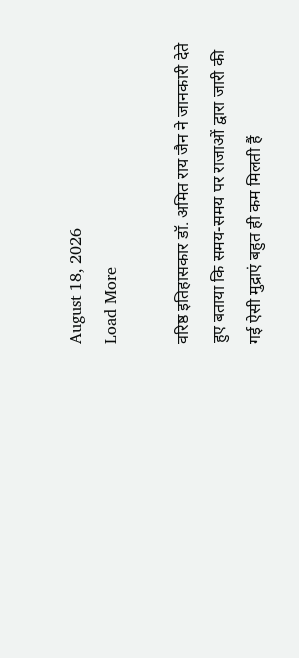August 18, 2026
Load More

वरिष्ठ इतिहासकार डॉ. अमित राय जैन ने जानकारी देते हुए बताया कि समय-समय पर राजाओं द्वारा जारी की गई ऐसी मुद्राएं बहुत ही कम मिलती हैं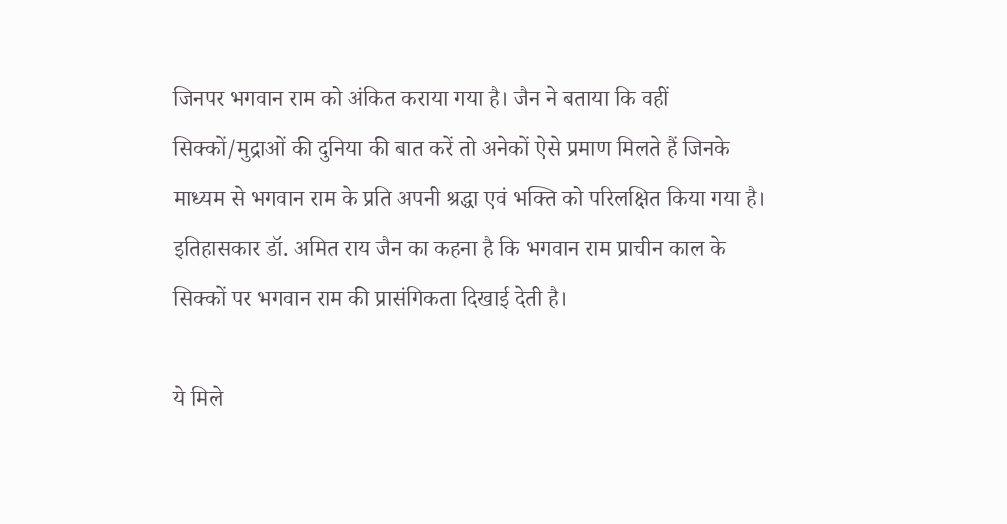जिनपर भगवान राम को अंकित कराया गया है। जैन ने बताया कि वहीं सिक्कों/मुद्राओं की दुनिया की बात करें तो अनेकों ऐसे प्रमाण मिलते हैं जिनके माध्यम से भगवान राम के प्रति अपनी श्रद्धा एवं भक्ति को परिलक्षित किया गया है। इतिहासकार डॉ. अमित राय जैन का कहना है कि भगवान राम प्राचीन काल के सिक्कों पर भगवान राम की प्रासंगिकता दिखाई देती है।

ये मिले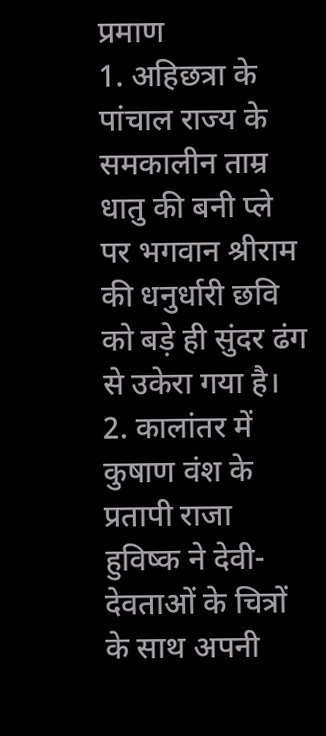प्रमाण
1. अहिछत्रा के पांचाल राज्य के समकालीन ताम्र धातु की बनी प्ले पर भगवान श्रीराम की धनुर्धारी छवि को बड़े ही सुंदर ढंग से उकेरा गया है।
2. कालांतर में कुषाण वंश के प्रतापी राजा हुविष्क ने देवी-देवताओं के चित्रों के साथ अपनी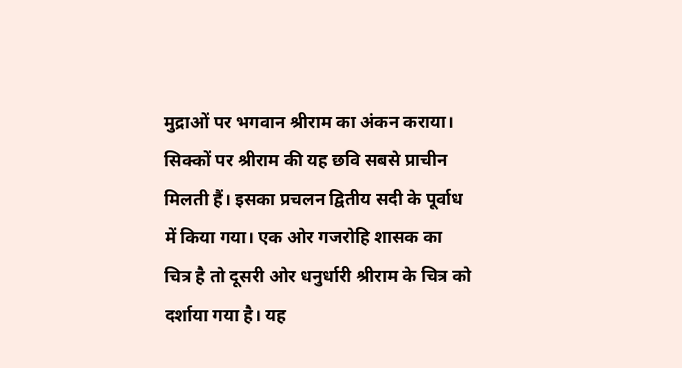मुद्राओं पर भगवान श्रीराम का अंकन कराया। सिक्कों पर श्रीराम की यह छवि सबसे प्राचीन मिलती हैं। इसका प्रचलन द्वितीय सदी के पूर्वाध में किया गया। एक ओर गजरोहि शासक का चित्र है तो दूसरी ओर धनुर्धारी श्रीराम के चित्र को दर्शाया गया है। यह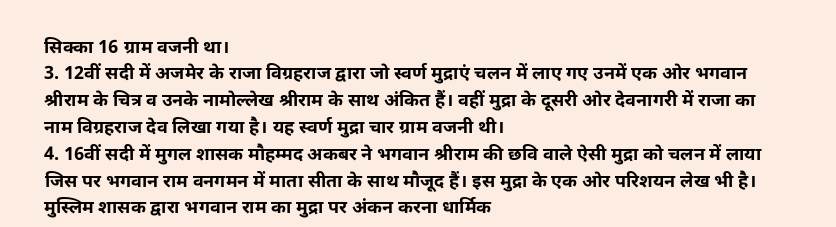सिक्का 16 ग्राम वजनी था।
3. 12वीं सदी में अजमेर के राजा विग्रहराज द्वारा जो स्वर्ण मुद्राएं चलन में लाए गए उनमें एक ओर भगवान श्रीराम के चित्र व उनके नामोल्लेख श्रीराम के साथ अंकित हैं। वहीं मुद्रा के दूसरी ओर देवनागरी में राजा का नाम विग्रहराज देव लिखा गया है। यह स्वर्ण मुद्रा चार ग्राम वजनी थी।
4. 16वीं सदी में मुगल शासक मौहम्मद अकबर ने भगवान श्रीराम की छवि वाले ऐसी मुद्रा को चलन में लाया जिस पर भगवान राम वनगमन में माता सीता के साथ मौजूद हैं। इस मुद्रा के एक ओर परिशयन लेख भी है। मुस्लिम शासक द्वारा भगवान राम का मुद्रा पर अंकन करना धार्मिक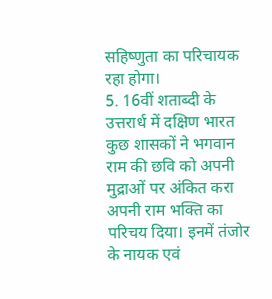सहिष्णुता का परिचायक रहा होगा।
5. 16वीं शताब्दी के उत्तरार्ध में दक्षिण भारत कुछ शासकों ने भगवान राम की छवि को अपनी मुद्राओं पर अंकित करा अपनी राम भक्ति का परिचय दिया। इनमें तंजोर के नायक एवं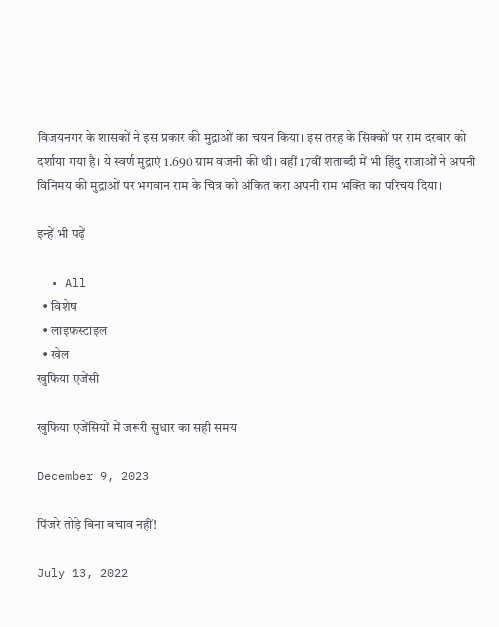विजयनगर के शासकों ने इस प्रकार की मुद्राओं का चयन किया। इस तरह के सिक्कों पर राम दरबार को दर्शाया गया है। ये स्वर्ण मुद्राएं 1.690 ग्राम वजनी की थी। वहीं 17वीं शताब्दी में भी हिंदु राजाओं ने अपनी विनिमय की मुद्राओं पर भगवान राम के चित्र को अंकित करा अपनी राम भक्ति का परिचय दिया।

इन्हें भी पढ़ें

  • All
  • विशेष
  • लाइफस्टाइल
  • खेल
खुफिया एजेंसी

खुफिया एजेंसियों में जरूरी सुधार का सही समय

December 9, 2023

पिंजरे तोड़े बिना बचाव नहीं!

July 13, 2022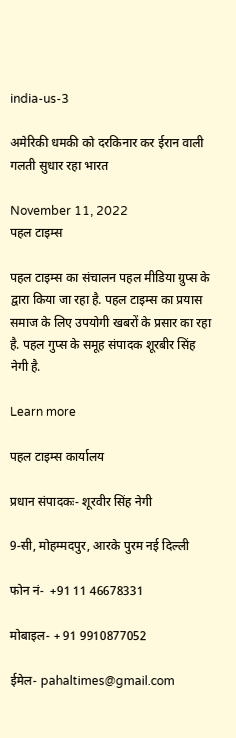india-us-3

अमेरिकी धमकी को दरकिनार कर ईरान वाली गलती सुधार रहा भारत

November 11, 2022
पहल टाइम्स

पहल टाइम्स का संचालन पहल मीडिया ग्रुप्स के द्वारा किया जा रहा है. पहल टाइम्स का प्रयास समाज के लिए उपयोगी खबरों के प्रसार का रहा है. पहल गुप्स के समूह संपादक शूरबीर सिंह नेगी है.

Learn more

पहल टाइम्स कार्यालय

प्रधान संपादकः- शूरवीर सिंह नेगी

9-सी, मोहम्मदपुर, आरके पुरम नई दिल्ली

फोन नं-  +91 11 46678331

मोबाइल- + 91 9910877052

ईमेल- pahaltimes@gmail.com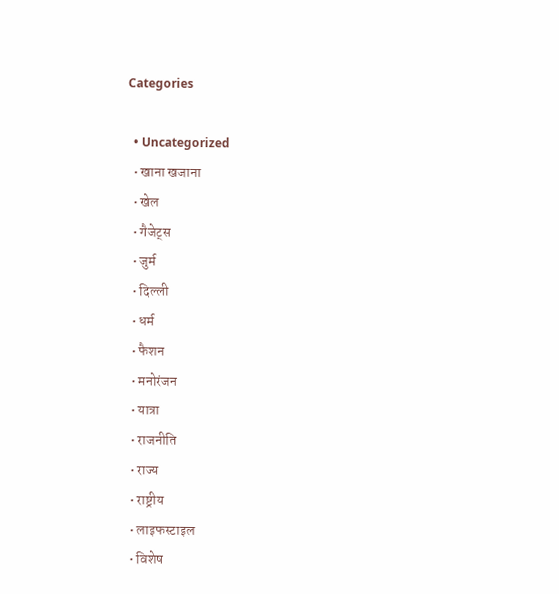Categories

  • Uncategorized
  • खाना खजाना
  • खेल
  • गैजेट्स
  • जुर्म
  • दिल्ली
  • धर्म
  • फैशन
  • मनोरंजन
  • यात्रा
  • राजनीति
  • राज्य
  • राष्ट्रीय
  • लाइफस्टाइल
  • विशेष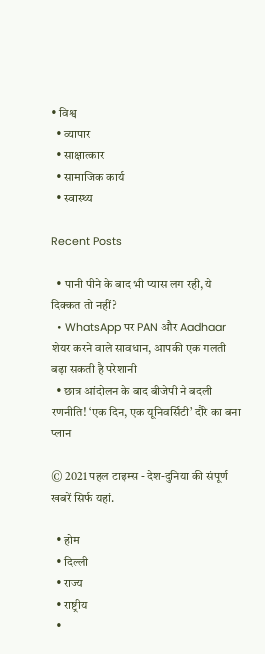• विश्व
  • व्यापार
  • साक्षात्कार
  • सामाजिक कार्य
  • स्वास्थ्य

Recent Posts

  • पानी पीने के बाद भी प्यास लग रही, ये दिक्कत तो नहीं?
  • WhatsApp पर PAN और Aadhaar शेयर करने वाले सावधान, आपकी एक गलती बढ़ा सकती है परेशानी
  • छात्र आंदोलन के बाद बीजेपी ने बदली रणनीति! ‘एक दिन, एक यूनिवर्सिटी’ दौरे का बना प्लान

© 2021 पहल टाइम्स - देश-दुनिया की संपूर्ण खबरें सिर्फ यहां.

  • होम
  • दिल्ली
  • राज्य
  • राष्ट्रीय
  •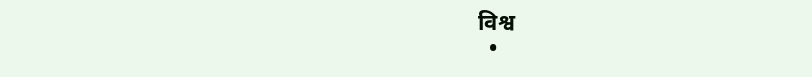विश्व
  •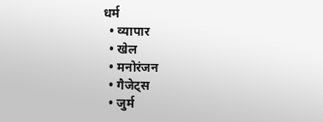धर्म
  • व्यापार
  • खेल
  • मनोरंजन
  • गैजेट्स
  • जुर्म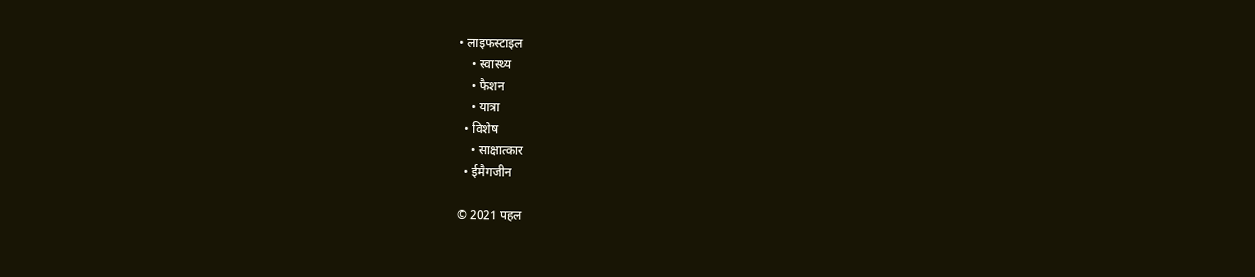• लाइफस्टाइल
    • स्वास्थ्य
    • फैशन
    • यात्रा
  • विशेष
    • साक्षात्कार
  • ईमैगजीन

© 2021 पहल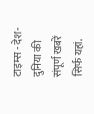टाइम्स - देश-दुनिया की संपूर्ण खबरें सिर्फ यहां.